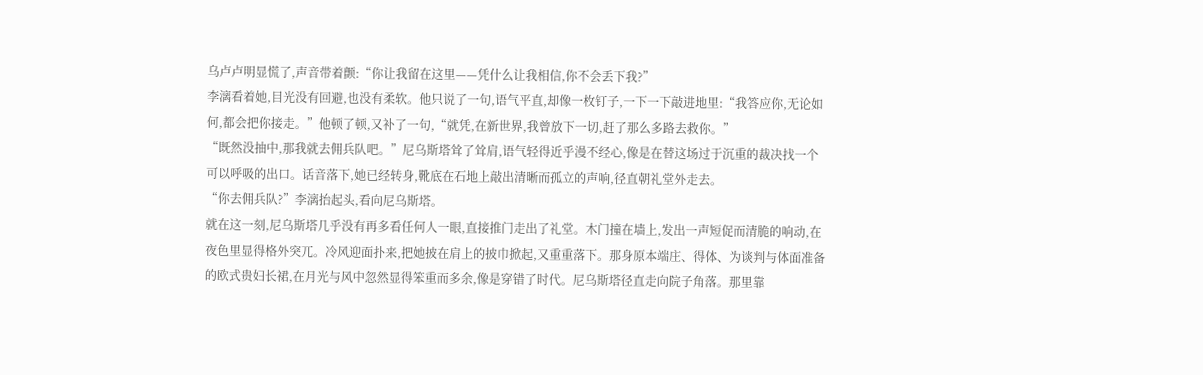乌卢卢明显慌了,声音带着颤:“你让我留在这里——凭什么让我相信,你不会丢下我?”
李漓看着她,目光没有回避,也没有柔软。他只说了一句,语气平直,却像一枚钉子,一下一下敲进地里:“我答应你,无论如何,都会把你接走。”他顿了顿,又补了一句,“就凭,在新世界,我曾放下一切,赶了那么多路去救你。”
“既然没抽中,那我就去佣兵队吧。”尼乌斯塔耸了耸肩,语气轻得近乎漫不经心,像是在替这场过于沉重的裁决找一个可以呼吸的出口。话音落下,她已经转身,靴底在石地上敲出清晰而孤立的声响,径直朝礼堂外走去。
“你去佣兵队?”李漓抬起头,看向尼乌斯塔。
就在这一刻,尼乌斯塔几乎没有再多看任何人一眼,直接推门走出了礼堂。木门撞在墙上,发出一声短促而清脆的响动,在夜色里显得格外突兀。冷风迎面扑来,把她披在肩上的披巾掀起,又重重落下。那身原本端庄、得体、为谈判与体面准备的欧式贵妇长裙,在月光与风中忽然显得笨重而多余,像是穿错了时代。尼乌斯塔径直走向院子角落。那里靠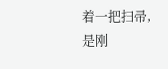着一把扫帚,是刚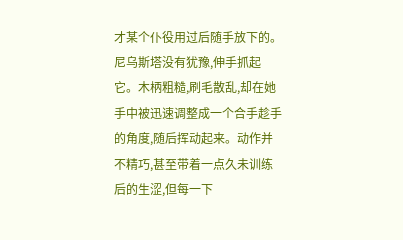才某个仆役用过后随手放下的。尼乌斯塔没有犹豫,伸手抓起它。木柄粗糙,刷毛散乱,却在她手中被迅速调整成一个合手趁手的角度,随后挥动起来。动作并不精巧,甚至带着一点久未训练后的生涩,但每一下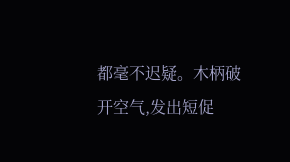都毫不迟疑。木柄破开空气,发出短促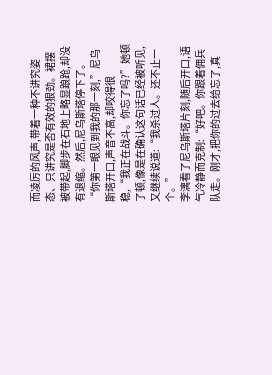而凌厉的风声,带着一种不讲究姿态、只讲究是否有效的狠劲。裙摆被带起,脚步在石地上略显踉跄,却没有退缩。然后,尼乌斯塔停下了。
“你第一眼见到我的那一刻,”尼乌斯塔开口,声音不高,却咬得很稳,“我正在战斗。你忘了吗?”她顿了顿,像是在确认这句话已经被听见,又继续说道:“我杀过人。还不止一个。”
李漓看了尼乌斯塔片刻,随后开口,语气冷静而克制:“好吧。你跟着佣兵队走。刚才,把你的过去给忘了,真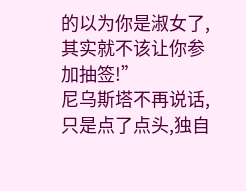的以为你是淑女了,其实就不该让你参加抽签!”
尼乌斯塔不再说话,只是点了点头,独自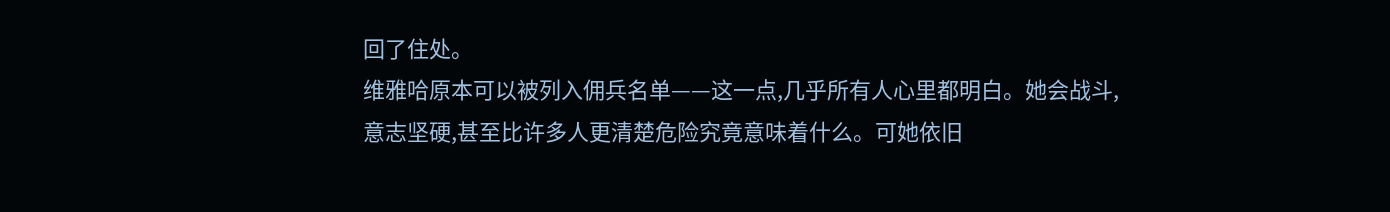回了住处。
维雅哈原本可以被列入佣兵名单——这一点,几乎所有人心里都明白。她会战斗,意志坚硬,甚至比许多人更清楚危险究竟意味着什么。可她依旧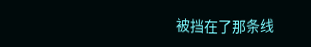被挡在了那条线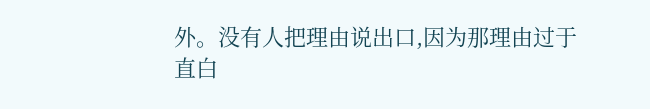外。没有人把理由说出口,因为那理由过于直白